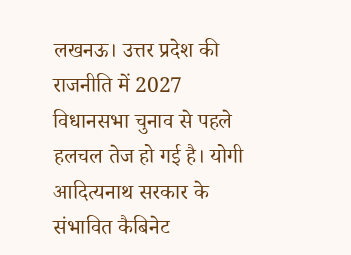लखनऊ। उत्तर प्रदेश की राजनीति में 2027 विधानसभा चुनाव से पहले हलचल तेज हो गई है। योगी आदित्यनाथ सरकार के संभावित कैबिनेट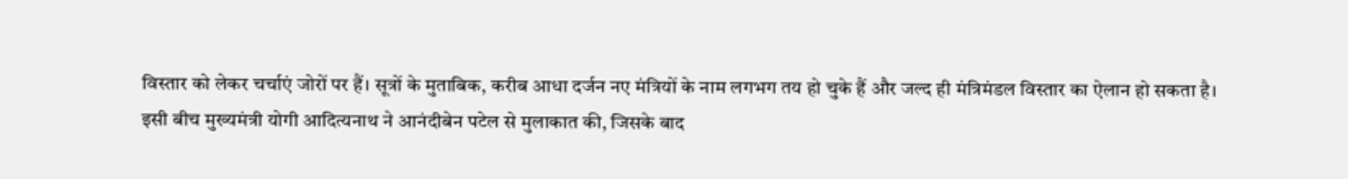विस्तार को लेकर चर्चाएं जोरों पर हैं। सूत्रों के मुताबिक, करीब आधा दर्जन नए मंत्रियों के नाम लगभग तय हो चुके हैं और जल्द ही मंत्रिमंडल विस्तार का ऐलान हो सकता है।
इसी बीच मुख्यमंत्री योगी आदित्यनाथ ने आनंदीबेन पटेल से मुलाकात की, जिसके बाद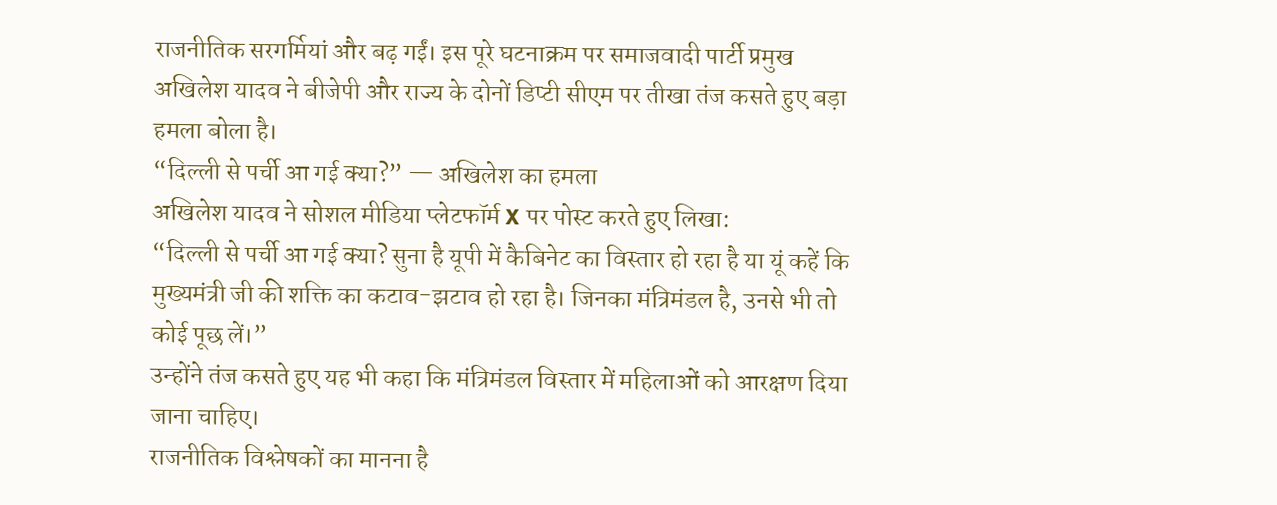राजनीतिक सरगर्मियां और बढ़ गईं। इस पूरे घटनाक्रम पर समाजवादी पार्टी प्रमुख अखिलेश यादव ने बीजेपी और राज्य के दोनों डिप्टी सीएम पर तीखा तंज कसते हुए बड़ा हमला बोला है।
“दिल्ली से पर्ची आ गई क्या?” — अखिलेश का हमला
अखिलेश यादव ने सोशल मीडिया प्लेटफॉर्म X पर पोस्ट करते हुए लिखा:
“दिल्ली से पर्ची आ गई क्या? सुना है यूपी में कैबिनेट का विस्तार हो रहा है या यूं कहें कि मुख्यमंत्री जी की शक्ति का कटाव-झटाव हो रहा है। जिनका मंत्रिमंडल है, उनसे भी तो कोई पूछ लें।”
उन्होंने तंज कसते हुए यह भी कहा कि मंत्रिमंडल विस्तार में महिलाओं को आरक्षण दिया जाना चाहिए।
राजनीतिक विश्लेषकों का मानना है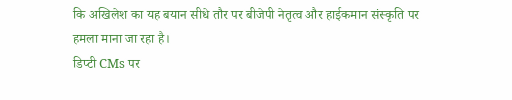कि अखिलेश का यह बयान सीधे तौर पर बीजेपी नेतृत्व और हाईकमान संस्कृति पर हमला माना जा रहा है।
डिप्टी CMs पर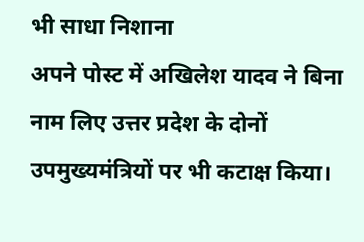भी साधा निशाना
अपने पोस्ट में अखिलेश यादव ने बिना नाम लिए उत्तर प्रदेश के दोनों उपमुख्यमंत्रियों पर भी कटाक्ष किया।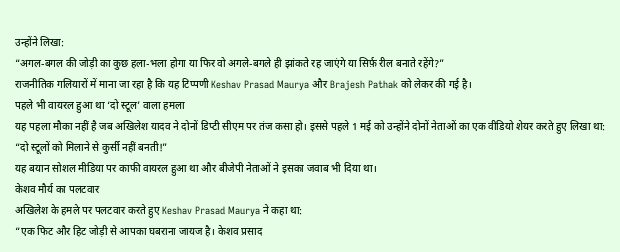उन्होंने लिखा:
“अगल-बगल की जोड़ी का कुछ हला-भला होगा या फिर वो अगले-बगले ही झांकते रह जाएंगे या सिर्फ़ रील बनाते रहेंगे?”
राजनीतिक गलियारों में माना जा रहा है कि यह टिप्पणी Keshav Prasad Maurya और Brajesh Pathak को लेकर की गई है।
पहले भी वायरल हुआ था ‘दो स्टूल’ वाला हमला
यह पहला मौका नहीं है जब अखिलेश यादव ने दोनों डिप्टी सीएम पर तंज कसा हो। इससे पहले 1 मई को उन्होंने दोनों नेताओं का एक वीडियो शेयर करते हुए लिखा था:
“दो स्टूलों को मिलाने से कुर्सी नहीं बनती!”
यह बयान सोशल मीडिया पर काफी वायरल हुआ था और बीजेपी नेताओं ने इसका जवाब भी दिया था।
केशव मौर्य का पलटवार
अखिलेश के हमले पर पलटवार करते हुए Keshav Prasad Maurya ने कहा था:
“एक फिट और हिट जोड़ी से आपका घबराना जायज है। केशव प्रसाद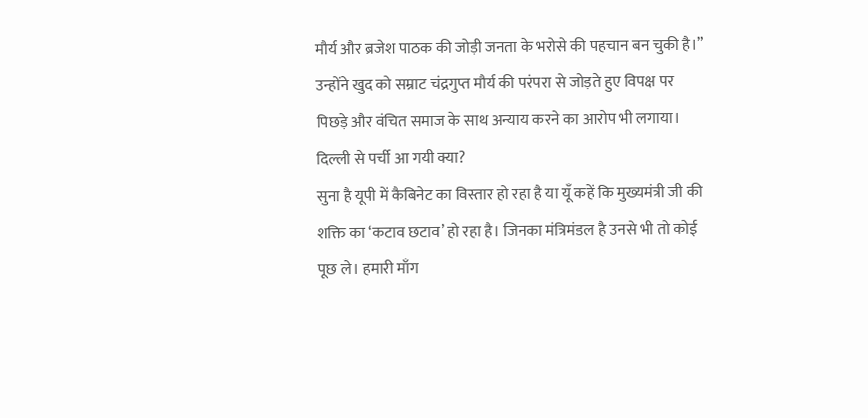मौर्य और ब्रजेश पाठक की जोड़ी जनता के भरोसे की पहचान बन चुकी है।”
उन्होंने खुद को सम्राट चंद्रगुप्त मौर्य की परंपरा से जोड़ते हुए विपक्ष पर पिछड़े और वंचित समाज के साथ अन्याय करने का आरोप भी लगाया।
दिल्ली से पर्ची आ गयी क्या?
सुना है यूपी में कैबिनेट का विस्तार हो रहा है या यूँ कहें कि मुख्यमंत्री जी की शक्ति का ‘कटाव छटाव’ हो रहा है। जिनका मंत्रिमंडल है उनसे भी तो कोई पूछ ले। हमारी माँग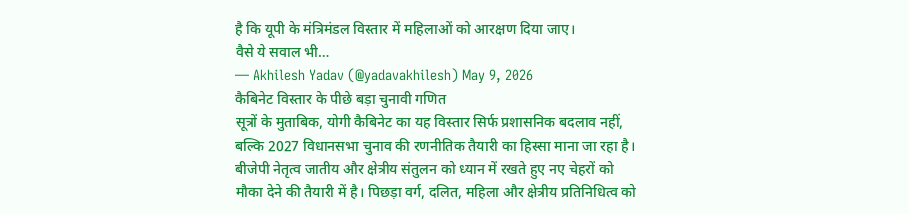है कि यूपी के मंत्रिमंडल विस्तार में महिलाओं को आरक्षण दिया जाए।
वैसे ये सवाल भी…
— Akhilesh Yadav (@yadavakhilesh) May 9, 2026
कैबिनेट विस्तार के पीछे बड़ा चुनावी गणित
सूत्रों के मुताबिक, योगी कैबिनेट का यह विस्तार सिर्फ प्रशासनिक बदलाव नहीं, बल्कि 2027 विधानसभा चुनाव की रणनीतिक तैयारी का हिस्सा माना जा रहा है।
बीजेपी नेतृत्व जातीय और क्षेत्रीय संतुलन को ध्यान में रखते हुए नए चेहरों को मौका देने की तैयारी में है। पिछड़ा वर्ग, दलित, महिला और क्षेत्रीय प्रतिनिधित्व को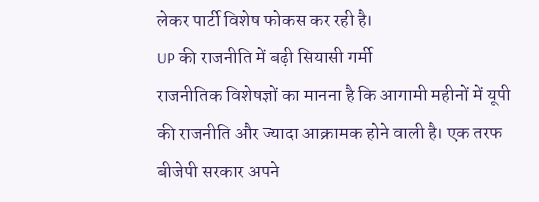लेकर पार्टी विशेष फोकस कर रही है।
UP की राजनीति में बढ़ी सियासी गर्मी
राजनीतिक विशेषज्ञों का मानना है कि आगामी महीनों में यूपी की राजनीति और ज्यादा आक्रामक होने वाली है। एक तरफ बीजेपी सरकार अपने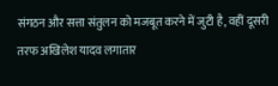संगठन और सत्ता संतुलन को मजबूत करने में जुटी है, वहीं दूसरी तरफ अखिलेश यादव लगातार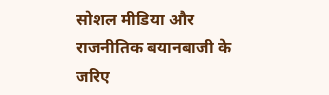सोशल मीडिया और राजनीतिक बयानबाजी के जरिए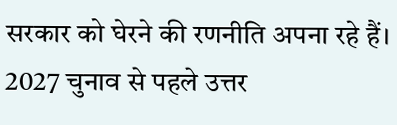सरकार को घेरने की रणनीति अपना रहे हैं।
2027 चुनाव से पहले उत्तर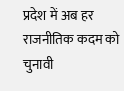प्रदेश में अब हर राजनीतिक कदम को चुनावी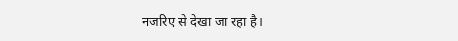नजरिए से देखा जा रहा है।